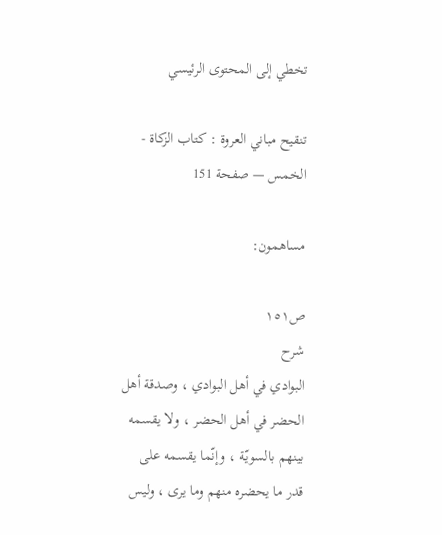تخطي إلى المحتوى الرئيسي

تنقيح مباني العروة : كتاب الزكاة - الخمس — صفحة 151

مساهمون:

ص١٥١
شرح
البوادي في أهل البوادي ، وصدقة أهل الحضر في أهل الحضر ، ولا يقسمه بينهم بالسويّة ، وإنّما يقسمه على قدر ما يحضره منهم وما يرى ، وليس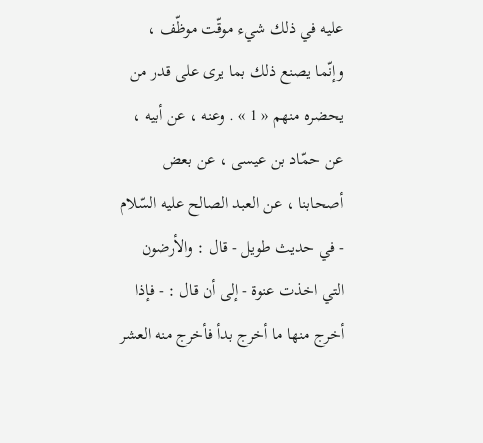عليه في ذلك شيء موقّت موظّف ، وإنّما يصنع ذلك بما يرى على قدر من يحضره منهم « 1 » . وعنه ، عن أبيه ، عن حمّاد بن عيسى ، عن بعض أصحابنا ، عن العبد الصالح عليه السّلام - في حديث طويل - قال : والأرضون التي اخذت عنوة - إلى أن قال : - فإذا أخرج منها ما أخرج بدأ فأخرج منه العشر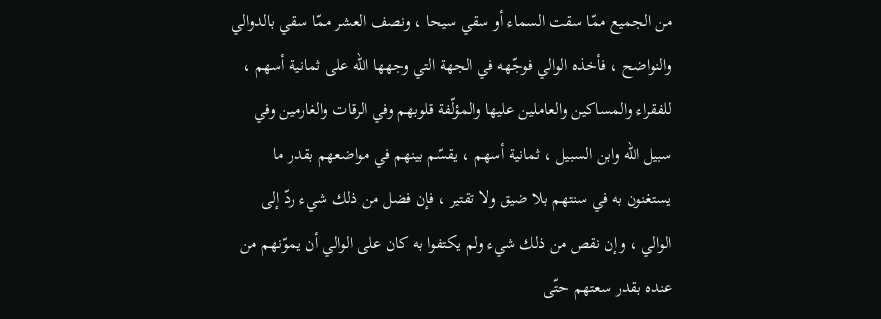من الجميع ممّا سقت السماء أو سقي سيحا ، ونصف العشر ممّا سقي بالدوالي والنواضح ، فأخذه الوالي فوجّهه في الجهة التي وجهها اللّه على ثمانية أسهم ، للفقراء والمساكين والعاملين عليها والمؤلّفة قلوبهم وفي الرقات والغارمين وفي سبيل اللّه وابن السبيل ، ثمانية أسهم ، يقسّم بينهم في مواضعهم بقدر ما يستغنون به في سنتهم بلا ضيق ولا تقتير ، فإن فضل من ذلك شيء ردّ إلى الوالي ، وإن نقص من ذلك شيء ولم يكتفوا به كان على الوالي أن يموّنهم من عنده بقدر سعتهم حتّى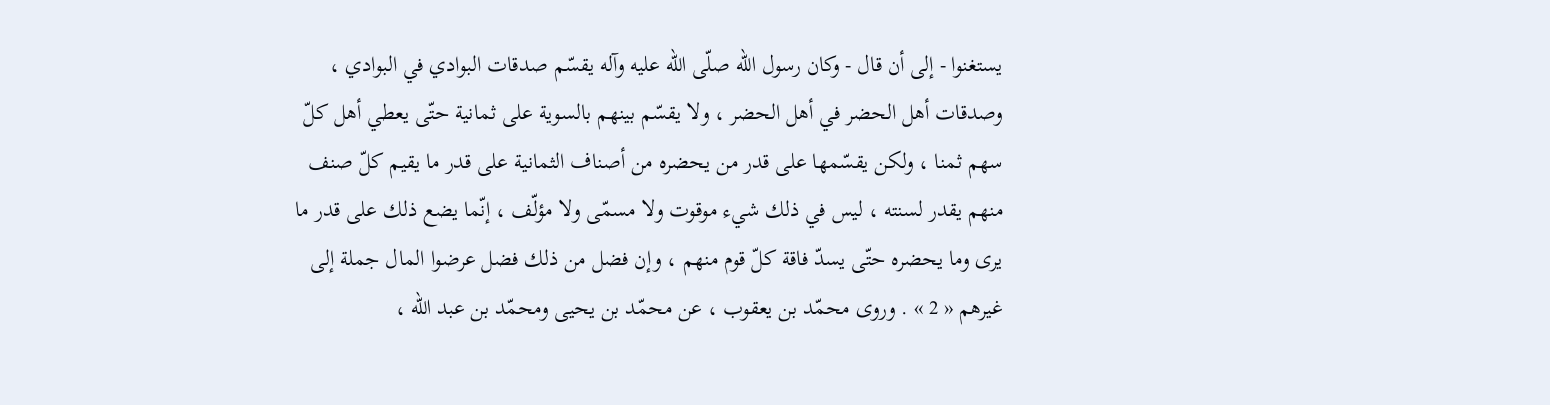يستغنوا - إلى أن قال - وكان رسول اللّه صلّى اللّه عليه وآله يقسّم صدقات البوادي في البوادي ، وصدقات أهل الحضر في أهل الحضر ، ولا يقسّم بينهم بالسوية على ثمانية حتّى يعطي أهل كلّ سهم ثمنا ، ولكن يقسّمها على قدر من يحضره من أصناف الثمانية على قدر ما يقيم كلّ صنف منهم يقدر لسنته ، ليس في ذلك شيء موقوت ولا مسمّى ولا مؤلّف ، إنّما يضع ذلك على قدر ما يرى وما يحضره حتّى يسدّ فاقة كلّ قوم منهم ، وإن فضل من ذلك فضل عرضوا المال جملة إلى غيرهم « 2 » . وروى محمّد بن يعقوب ، عن محمّد بن يحيى ومحمّد بن عبد اللّه ،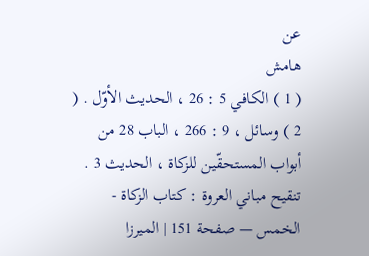عن
هامش
( 1 ) الكافي 5 : 26 ، الحديث الأوّل . ( 2 ) وسائل ، 9 : 266 ، الباب 28 من أبواب المستحقّين للزكاة ، الحديث 3 .
تنقيح مباني العروة : كتاب الزكاة - الخمس — صفحة 151 | الميرزا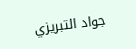جواد التبريزي